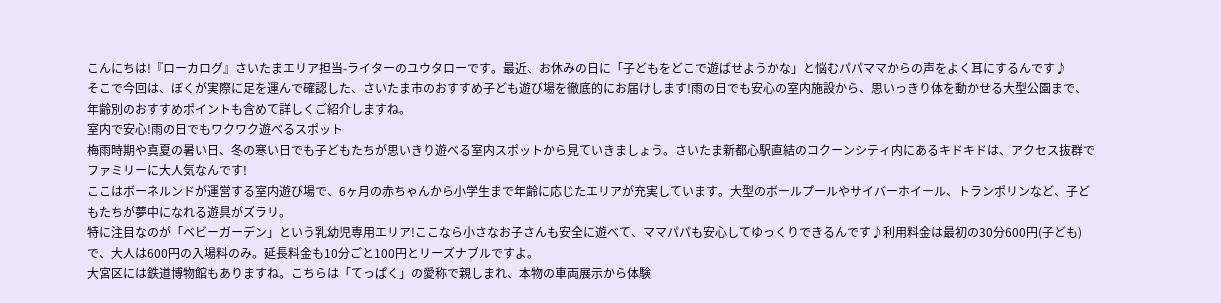こんにちは!『ローカログ』さいたまエリア担当-ライターのユウタローです。最近、お休みの日に「子どもをどこで遊ばせようかな」と悩むパパママからの声をよく耳にするんです♪
そこで今回は、ぼくが実際に足を運んで確認した、さいたま市のおすすめ子ども遊び場を徹底的にお届けします!雨の日でも安心の室内施設から、思いっきり体を動かせる大型公園まで、年齢別のおすすめポイントも含めて詳しくご紹介しますね。
室内で安心!雨の日でもワクワク遊べるスポット
梅雨時期や真夏の暑い日、冬の寒い日でも子どもたちが思いきり遊べる室内スポットから見ていきましょう。さいたま新都心駅直結のコクーンシティ内にあるキドキドは、アクセス抜群でファミリーに大人気なんです!
ここはボーネルンドが運営する室内遊び場で、6ヶ月の赤ちゃんから小学生まで年齢に応じたエリアが充実しています。大型のボールプールやサイバーホイール、トランポリンなど、子どもたちが夢中になれる遊具がズラリ。
特に注目なのが「ベビーガーデン」という乳幼児専用エリア!ここなら小さなお子さんも安全に遊べて、ママパパも安心してゆっくりできるんです♪利用料金は最初の30分600円(子ども)で、大人は600円の入場料のみ。延長料金も10分ごと100円とリーズナブルですよ。
大宮区には鉄道博物館もありますね。こちらは「てっぱく」の愛称で親しまれ、本物の車両展示から体験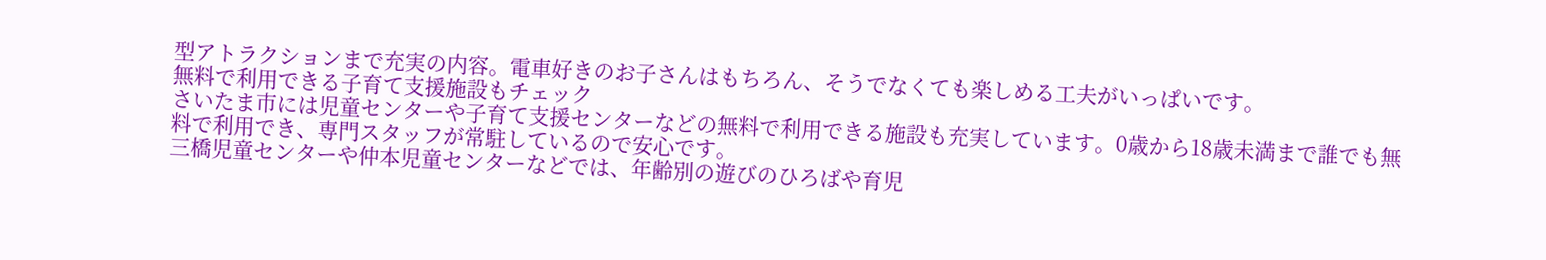型アトラクションまで充実の内容。電車好きのお子さんはもちろん、そうでなくても楽しめる工夫がいっぱいです。
無料で利用できる子育て支援施設もチェック
さいたま市には児童センターや子育て支援センターなどの無料で利用できる施設も充実しています。0歳から18歳未満まで誰でも無料で利用でき、専門スタッフが常駐しているので安心です。
三橋児童センターや仲本児童センターなどでは、年齢別の遊びのひろばや育児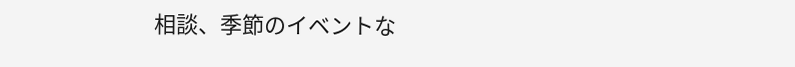相談、季節のイベントな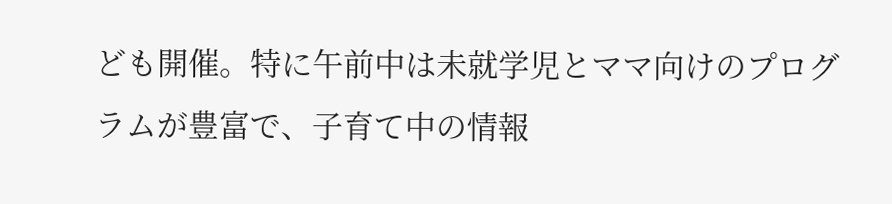ども開催。特に午前中は未就学児とママ向けのプログラムが豊富で、子育て中の情報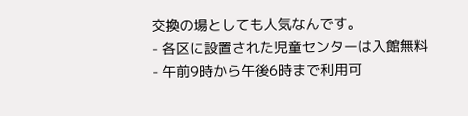交換の場としても人気なんです。
- 各区に設置された児童センターは入館無料
- 午前9時から午後6時まで利用可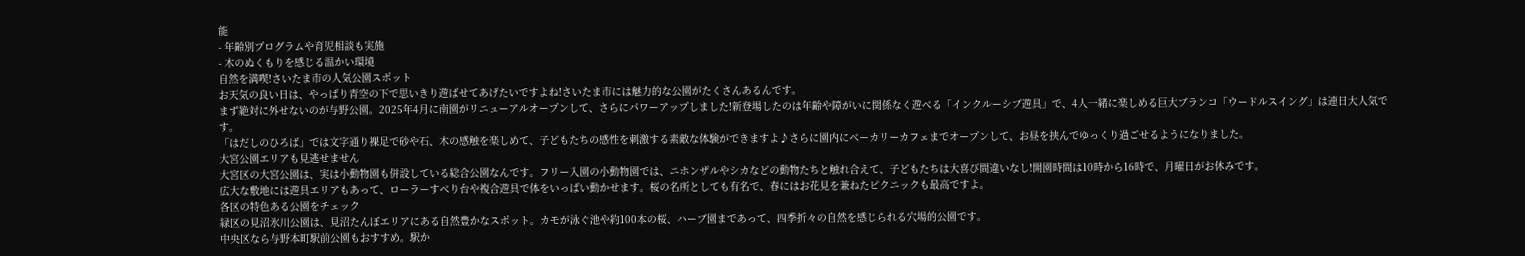能
- 年齢別プログラムや育児相談も実施
- 木のぬくもりを感じる温かい環境
自然を満喫!さいたま市の人気公園スポット
お天気の良い日は、やっぱり青空の下で思いきり遊ばせてあげたいですよね!さいたま市には魅力的な公園がたくさんあるんです。
まず絶対に外せないのが与野公園。2025年4月に南園がリニューアルオープンして、さらにパワーアップしました!新登場したのは年齢や障がいに関係なく遊べる「インクルーシブ遊具」で、4人一緒に楽しめる巨大ブランコ「ウードルスイング」は連日大人気です。
「はだしのひろば」では文字通り裸足で砂や石、木の感触を楽しめて、子どもたちの感性を刺激する素敵な体験ができますよ♪さらに園内にベーカリーカフェまでオープンして、お昼を挟んでゆっくり過ごせるようになりました。
大宮公園エリアも見逃せません
大宮区の大宮公園は、実は小動物園も併設している総合公園なんです。フリー入園の小動物園では、ニホンザルやシカなどの動物たちと触れ合えて、子どもたちは大喜び間違いなし!開園時間は10時から16時で、月曜日がお休みです。
広大な敷地には遊具エリアもあって、ローラーすべり台や複合遊具で体をいっぱい動かせます。桜の名所としても有名で、春にはお花見を兼ねたピクニックも最高ですよ。
各区の特色ある公園をチェック
緑区の見沼氷川公園は、見沼たんぼエリアにある自然豊かなスポット。カモが泳ぐ池や約100本の桜、ハーブ園まであって、四季折々の自然を感じられる穴場的公園です。
中央区なら与野本町駅前公園もおすすめ。駅か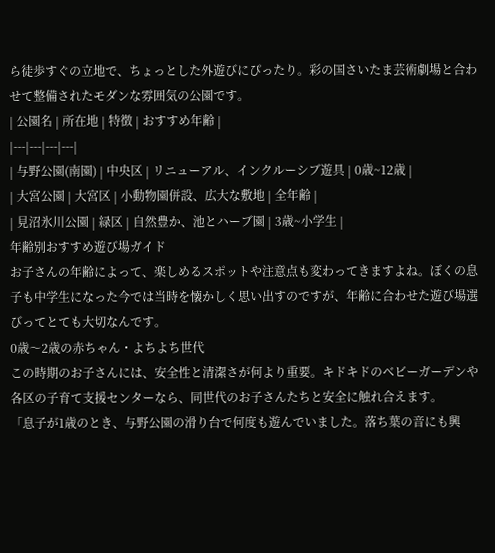ら徒歩すぐの立地で、ちょっとした外遊びにぴったり。彩の国さいたま芸術劇場と合わせて整備されたモダンな雰囲気の公園です。
| 公園名 | 所在地 | 特徴 | おすすめ年齢 |
|---|---|---|---|
| 与野公園(南園) | 中央区 | リニューアル、インクルーシブ遊具 | 0歳~12歳 |
| 大宮公園 | 大宮区 | 小動物園併設、広大な敷地 | 全年齢 |
| 見沼氷川公園 | 緑区 | 自然豊か、池とハーブ園 | 3歳~小学生 |
年齢別おすすめ遊び場ガイド
お子さんの年齢によって、楽しめるスポットや注意点も変わってきますよね。ぼくの息子も中学生になった今では当時を懐かしく思い出すのですが、年齢に合わせた遊び場選びってとても大切なんです。
0歳〜2歳の赤ちゃん・よちよち世代
この時期のお子さんには、安全性と清潔さが何より重要。キドキドのベビーガーデンや各区の子育て支援センターなら、同世代のお子さんたちと安全に触れ合えます。
「息子が1歳のとき、与野公園の滑り台で何度も遊んでいました。落ち葉の音にも興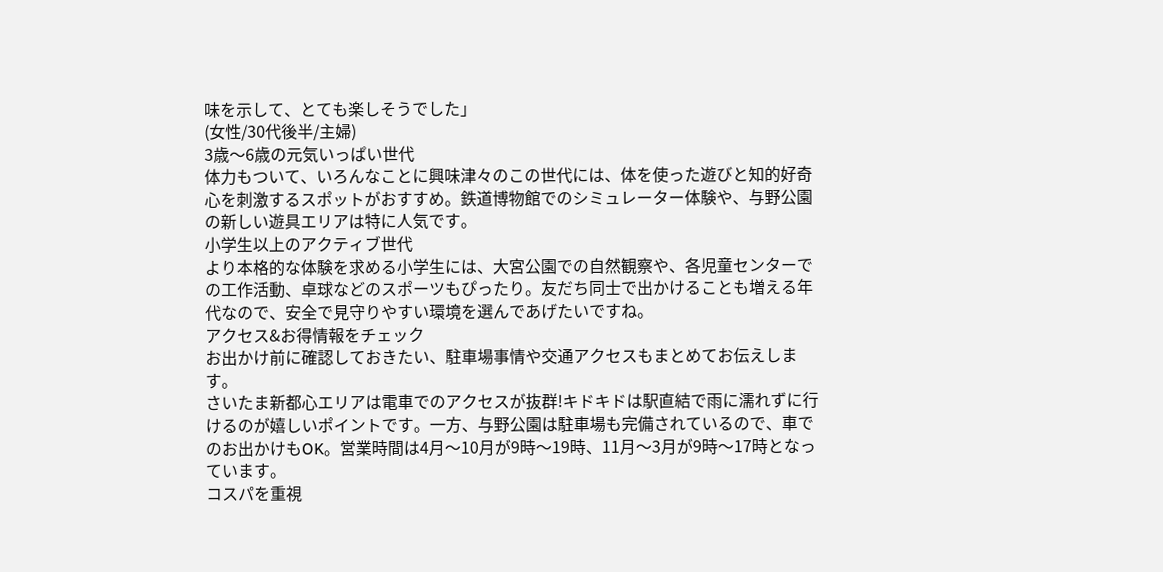味を示して、とても楽しそうでした」
(女性/30代後半/主婦)
3歳〜6歳の元気いっぱい世代
体力もついて、いろんなことに興味津々のこの世代には、体を使った遊びと知的好奇心を刺激するスポットがおすすめ。鉄道博物館でのシミュレーター体験や、与野公園の新しい遊具エリアは特に人気です。
小学生以上のアクティブ世代
より本格的な体験を求める小学生には、大宮公園での自然観察や、各児童センターでの工作活動、卓球などのスポーツもぴったり。友だち同士で出かけることも増える年代なので、安全で見守りやすい環境を選んであげたいですね。
アクセス&お得情報をチェック
お出かけ前に確認しておきたい、駐車場事情や交通アクセスもまとめてお伝えします。
さいたま新都心エリアは電車でのアクセスが抜群!キドキドは駅直結で雨に濡れずに行けるのが嬉しいポイントです。一方、与野公園は駐車場も完備されているので、車でのお出かけもOK。営業時間は4月〜10月が9時〜19時、11月〜3月が9時〜17時となっています。
コスパを重視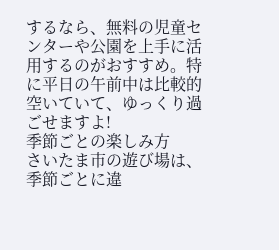するなら、無料の児童センターや公園を上手に活用するのがおすすめ。特に平日の午前中は比較的空いていて、ゆっくり過ごせますよ!
季節ごとの楽しみ方
さいたま市の遊び場は、季節ごとに違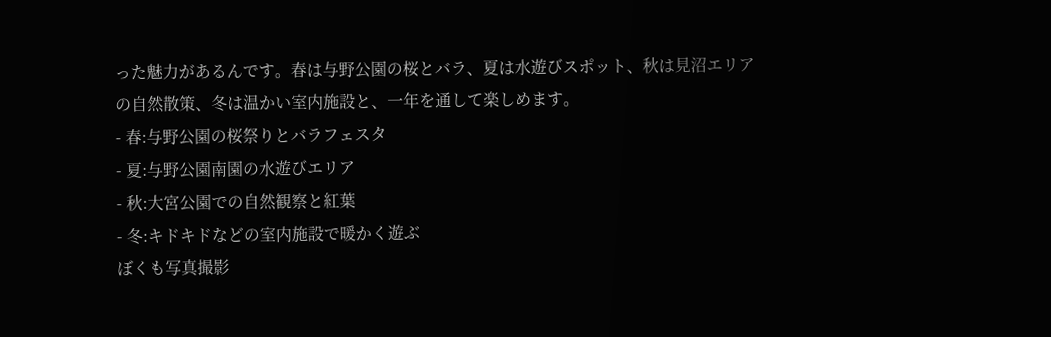った魅力があるんです。春は与野公園の桜とバラ、夏は水遊びスポット、秋は見沼エリアの自然散策、冬は温かい室内施設と、一年を通して楽しめます。
- 春:与野公園の桜祭りとバラフェスタ
- 夏:与野公園南園の水遊びエリア
- 秋:大宮公園での自然観察と紅葉
- 冬:キドキドなどの室内施設で暖かく遊ぶ
ぼくも写真撮影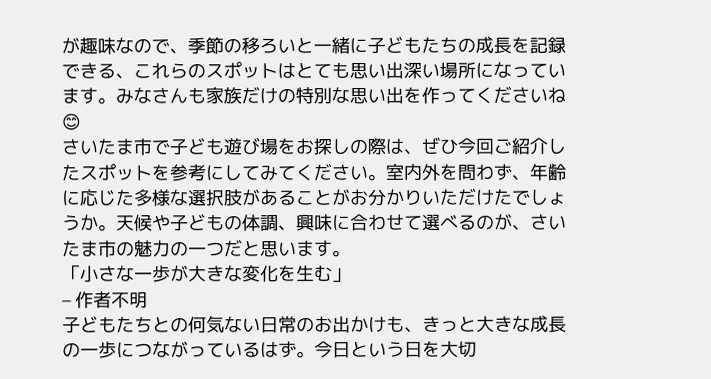が趣味なので、季節の移ろいと一緒に子どもたちの成長を記録できる、これらのスポットはとても思い出深い場所になっています。みなさんも家族だけの特別な思い出を作ってくださいね😊
さいたま市で子ども遊び場をお探しの際は、ぜひ今回ご紹介したスポットを参考にしてみてください。室内外を問わず、年齢に応じた多様な選択肢があることがお分かりいただけたでしょうか。天候や子どもの体調、興味に合わせて選べるのが、さいたま市の魅力の一つだと思います。
「小さな一歩が大きな変化を生む」
– 作者不明
子どもたちとの何気ない日常のお出かけも、きっと大きな成長の一歩につながっているはず。今日という日を大切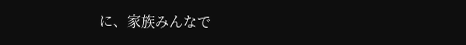に、家族みんなで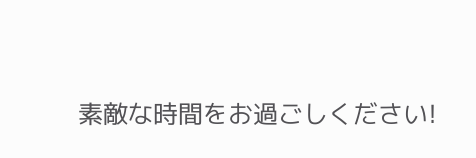素敵な時間をお過ごしください!